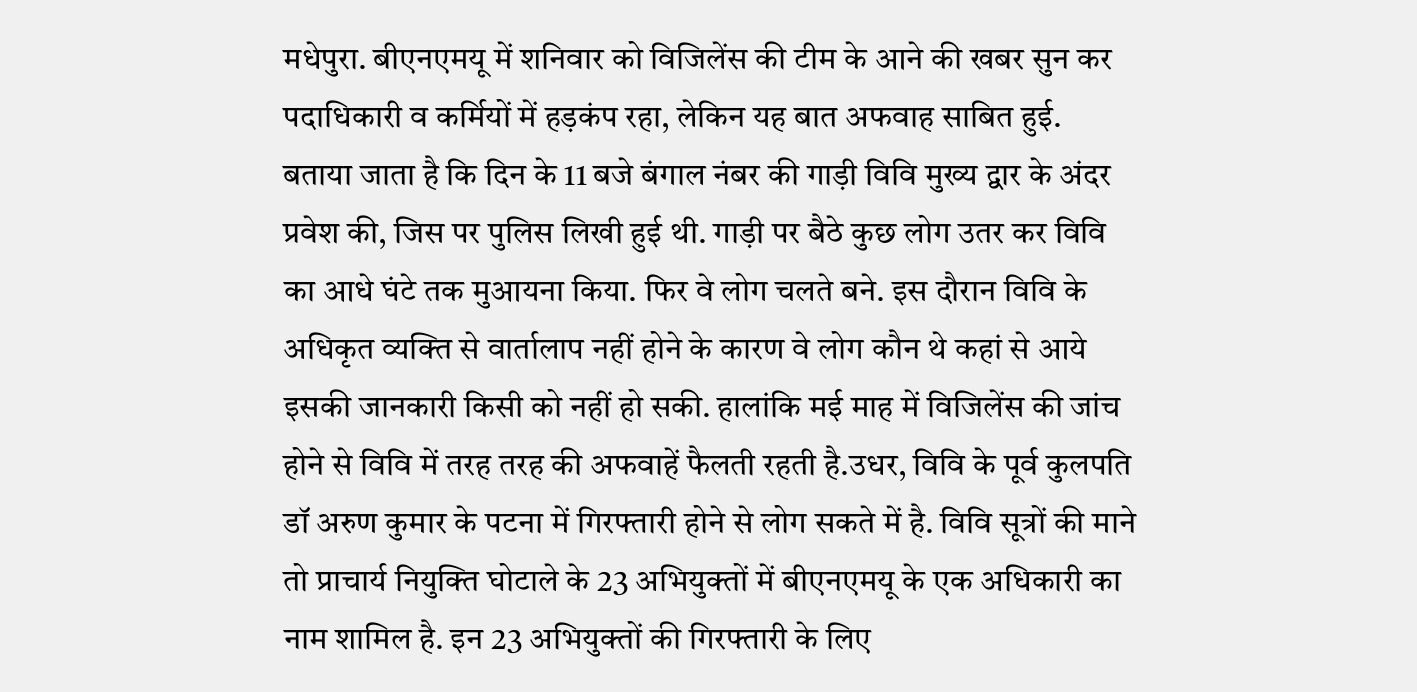मधेपुरा. बीएनएमयू में शनिवार को विजिलेंस की टीम के आने की खबर सुन कर पदाधिकारी व कर्मियों में हड़कंप रहा, लेकिन यह बात अफवाह साबित हुई. बताया जाता है कि दिन के 11 बजे बंगाल नंबर की गाड़ी विवि मुख्य द्वार के अंदर प्रवेश की, जिस पर पुलिस लिखी हुई थी. गाड़ी पर बैठे कुछ लोग उतर कर विवि का आधे घंटे तक मुआयना किया. फिर वे लोग चलते बने. इस दौरान विवि के अधिकृत व्यक्ति से वार्तालाप नहीं होने के कारण वे लोग कौन थे कहां से आये इसकी जानकारी किसी को नहीं हो सकी. हालांकि मई माह में विजिलेंस की जांच होने से विवि में तरह तरह की अफवाहें फैलती रहती है.उधर, विवि के पूर्व कुलपति डॉ अरुण कुमार के पटना में गिरफ्तारी होने से लोग सकते में है. विवि सूत्रों की माने तो प्राचार्य नियुक्ति घोटाले के 23 अभियुक्तों में बीएनएमयू के एक अधिकारी का नाम शामिल है. इन 23 अभियुक्तों की गिरफ्तारी के लिए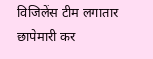विजिलेंस टीम लगातार छापेमारी कर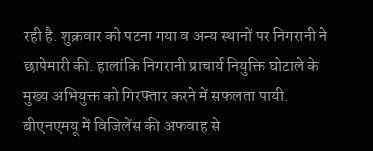रही है. शुक्रवार को पटना गया व अन्य स्थानों पर निगरानी ने छापेमारी की. हालांकि निगरानी प्राचार्य नियुक्ति घोटाले के मुख्य अभियुक्त को गिरफ्तार करने में सफलता पायी.
बीएनएमयू में विजिलेंस की अफवाह से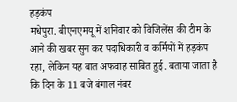हड़कंप
मधेपुरा. बीएनएमयू में शनिवार को विजिलेंस की टीम के आने की खबर सुन कर पदाधिकारी व कर्मियों में हड़कंप रहा, लेकिन यह बात अफवाह साबित हुई. बताया जाता है कि दिन के 11 बजे बंगाल नंबर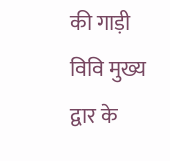की गाड़ी विवि मुख्य द्वार के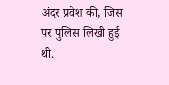अंदर प्रवेश की, जिस पर पुलिस लिखी हुई थी.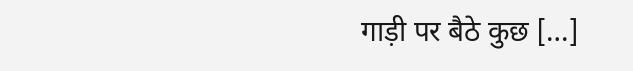गाड़ी पर बैठे कुछ […]